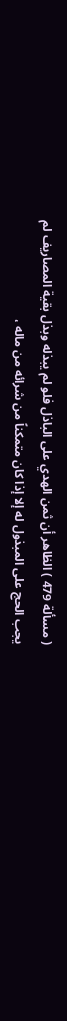( مسألة 479 ) الظاهر أن ثمن الهدي على الباذل فلو لم يبذله وبذل بقية المصاريف لم يجب الحج على المبذول له إلا إذا كان متمكناً من شرائه من ماله ،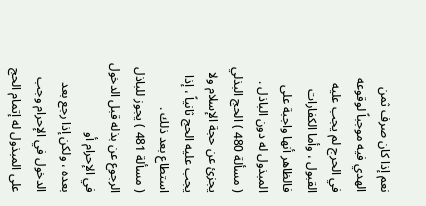نعم إذا كان صرف ثمن الهدي فيه موجباً لوقوعه في الحرج لم يجب عليه القبول ، وأما الكفارات فالظاهر أنها واجبة على المبذول له دون الباذل .
( مسألة 480 ) الحج البذلي يجزئ عن حجة الإسلام ولا يجب عليه الحج ثانياً ، إذا استطاع بعد ذلك .
( مسألة 481 ) يجوز للباذل الرجوع عن بذله قبل الدخول في الإحرام أو
بعده ، ولكن إذا رجع بعد الدخول في الإحرام وجب على المبذول له إتمام الحج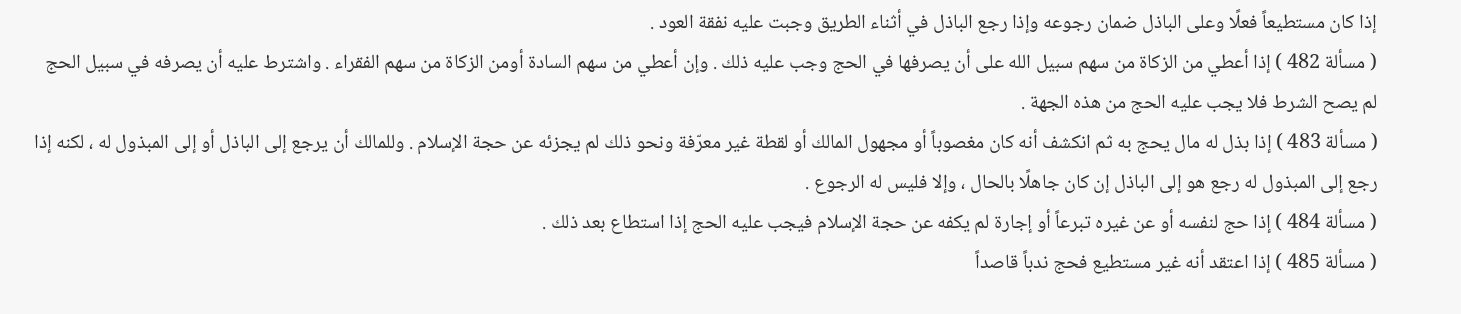إذا كان مستطيعاً فعلًا وعلى الباذل ضمان رجوعه وإذا رجع الباذل في أثناء الطريق وجبت عليه نفقة العود .
( مسألة 482 ) إذا أعطي من الزكاة من سهم سبيل الله على أن يصرفها في الحج وجب عليه ذلك . وإن أعطي من سهم السادة أومن الزكاة من سهم الفقراء . واشترط عليه أن يصرفه في سبيل الحج لم يصح الشرط فلا يجب عليه الحج من هذه الجهة .
( مسألة 483 ) إذا بذل له مال يحج به ثم انكشف أنه كان مغصوباً أو مجهول المالك أو لقطة غير معرّفة ونحو ذلك لم يجزئه عن حجة الإسلام . وللمالك أن يرجع إلى الباذل أو إلى المبذول له ، لكنه إذا رجع إلى المبذول له رجع هو إلى الباذل إن كان جاهلًا بالحال ، وإلا فليس له الرجوع .
( مسألة 484 ) إذا حج لنفسه أو عن غيره تبرعاً أو إجارة لم يكفه عن حجة الإسلام فيجب عليه الحج إذا استطاع بعد ذلك .
( مسألة 485 ) إذا اعتقد أنه غير مستطيع فحج ندباً قاصداً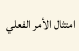امتثال الأمر الفعلي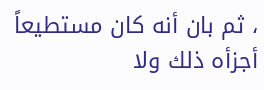، ثم بان أنه كان مستطيعاً أجزأه ذلك ولا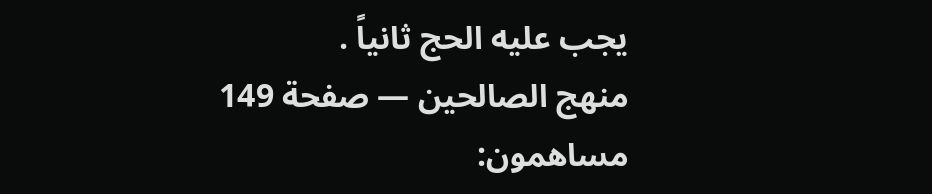يجب عليه الحج ثانياً .
منهج الصالحين — صفحة 149
مساهمون: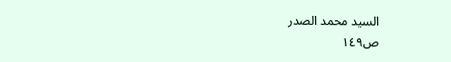السيد محمد الصدر
ص١٤٩